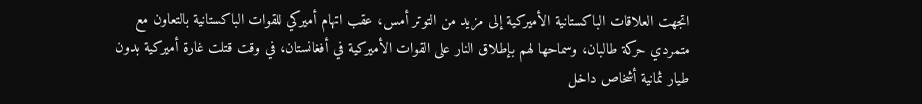اتجهت العلاقات الباكستانية الأميركية إلى مزيد من التوتر أمس، عقب اتهام أميركي للقوات الباكستانية بالتعاون مع متمردي حركة طالبان، وسماحها لهم بإطلاق النار على القوات الأميركية في أفغانستان، في وقت قتلت غارة أميركية بدون طيار ثمانية أشخاص داخل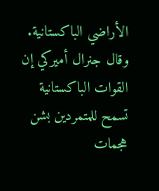الأراضي الباكستانية.
وقال جنرال أميركي إن القوات الباكستانية تسمح للمتمردين بشن هجمات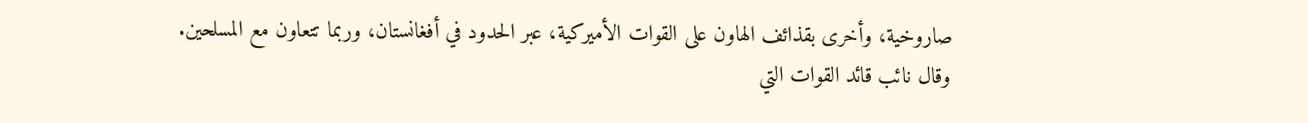صاروخية، وأخرى بقذائف الهاون على القوات الأميركية، عبر الحدود في أفغانستان، وربما تتعاون مع المسلحين.
وقال نائب قائد القوات التي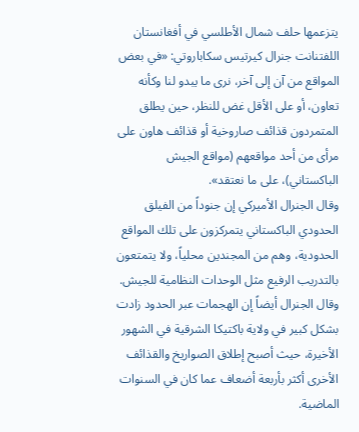يتزعمها حلف شمال الأطلسي في أفغانستان اللفتنانت جنرال كيرتيس سكاباروتي: «في بعض المواقع من آن إلى آخر، نرى ما يبدو لنا وكأنه تعاون، أو على الأقل غض للنظر، حين يطلق المتمردون قذائف صاروخية أو قذائف هاون على مرأى من أحد مواقعهم (مواقع الجيش الباكستاني)، على ما نعتقد».
وقال الجنرال الأميركي إن جنوداً من الفيلق الحدودي الباكستاني يتمركزون على تلك المواقع الحدودية، وهم من المجندين محلياً، ولا يتمتعون بالتدريب الرفيع مثل الوحدات النظامية للجيش.
وقال الجنرال أيضاً إن الهجمات عبر الحدود زادت بشكل كبير في ولاية باكتيكا الشرقية في الشهور الأخيرة، حيث أصبح إطلاق الصواريخ والقذائف الأخرى أكثر بأربعة أضعاف عما كان في السنوات الماضية.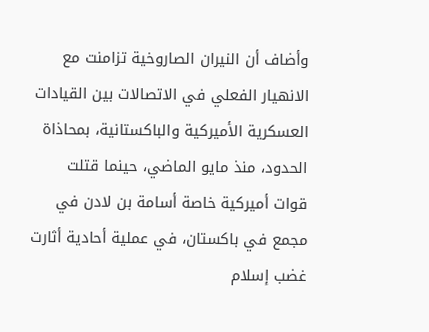وأضاف أن النيران الصاروخية تزامنت مع الانهيار الفعلي في الاتصالات بين القيادات العسكرية الأميركية والباكستانية، بمحاذاة الحدود، منذ مايو الماضي، حينما قتلت قوات أميركية خاصة أسامة بن لادن في مجمع في باكستان، في عملية أحادية أثارت غضب إسلام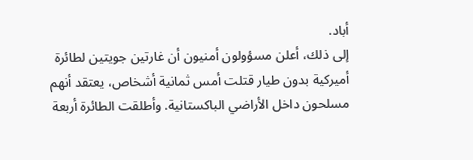أباد.
إلى ذلك، أعلن مسؤولون أمنيون أن غارتين جويتين لطائرة أميركية بدون طيار قتلت أمس ثمانية أشخاص، يعتقد أنهم مسلحون داخل الأراضي الباكستانية. وأطلقت الطائرة أربعة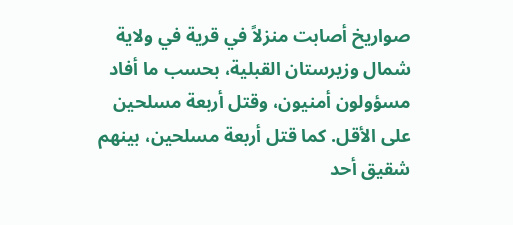صواريخ أصابت منزلاً في قرية في ولاية شمال وزيرستان القبلية، بحسب ما أفاد مسؤولون أمنيون، وقتل أربعة مسلحين على الأقل. كما قتل أربعة مسلحين، بينهم شقيق أحد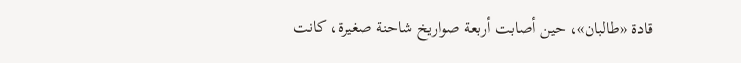قادة «طالبان»، حين أصابت أربعة صواريخ شاحنة صغيرة، كانت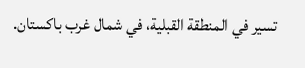تسير في المنطقة القبلية، في شمال غرب باكستان.